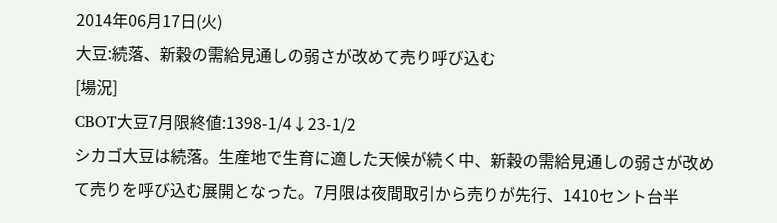2014年06月17日(火)
大豆:続落、新穀の需給見通しの弱さが改めて売り呼び込む
[場況]
CBOT大豆7月限終値:1398-1/4↓23-1/2
シカゴ大豆は続落。生産地で生育に適した天候が続く中、新穀の需給見通しの弱さが改めて売りを呼び込む展開となった。7月限は夜間取引から売りが先行、1410セント台半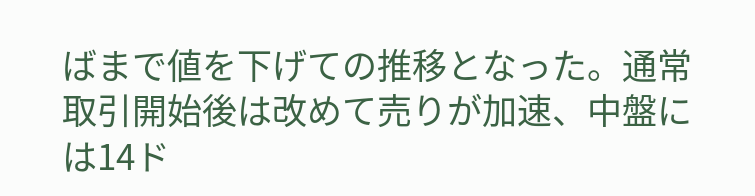ばまで値を下げての推移となった。通常取引開始後は改めて売りが加速、中盤には14ド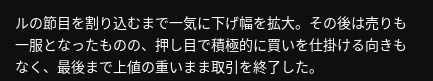ルの節目を割り込むまで一気に下げ幅を拡大。その後は売りも一服となったものの、押し目で積極的に買いを仕掛ける向きもなく、最後まで上値の重いまま取引を終了した。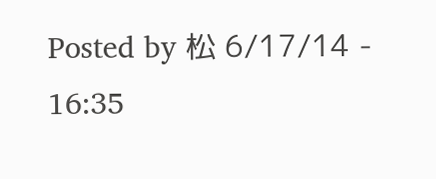Posted by 松 6/17/14 - 16:35